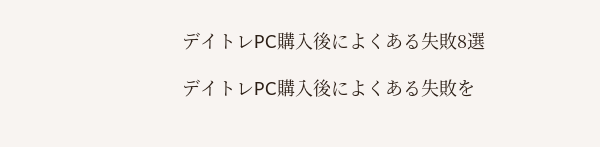デイトレPC購入後によくある失敗8選

デイトレPC購入後によくある失敗を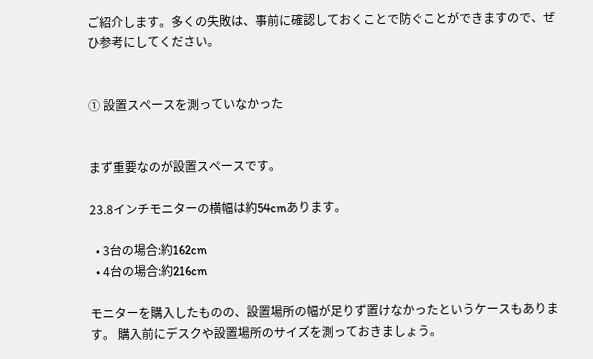ご紹介します。多くの失敗は、事前に確認しておくことで防ぐことができますので、ぜひ参考にしてください。


① 設置スペースを測っていなかった


まず重要なのが設置スペースです。

23.8インチモニターの横幅は約54cmあります。

  • 3台の場合:約162cm
  • 4台の場合:約216cm

モニターを購入したものの、設置場所の幅が足りず置けなかったというケースもあります。 購入前にデスクや設置場所のサイズを測っておきましょう。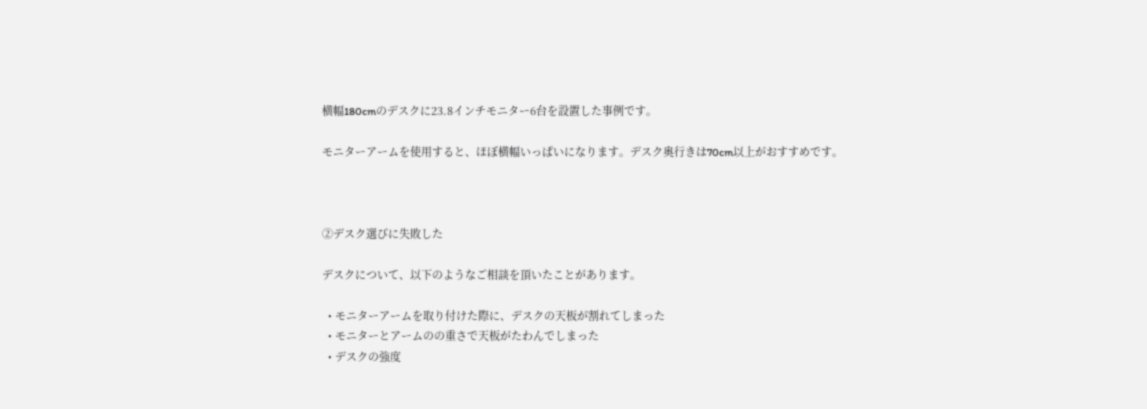横幅180cmのデスクに23.8インチモニター6台を設置した事例です。

モニターアームを使用すると、ほぼ横幅いっぱいになります。デスク奥行きは70cm以上がおすすめです。



②デスク選びに失敗した

デスクについて、以下のようなご相談を頂いたことがあります。

  • モニターアームを取り付けた際に、デスクの天板が割れてしまった
  • モニターとアームのの重さで天板がたわんでしまった
  • デスクの強度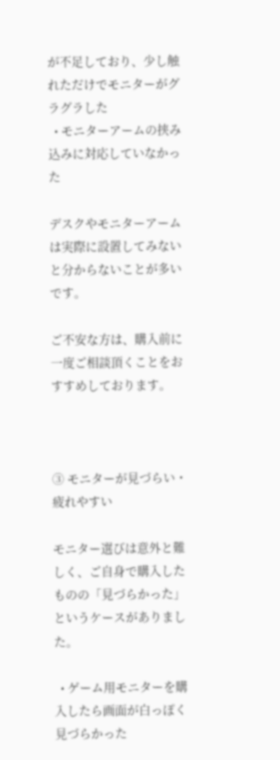が不足しており、少し触れただけでモニターがグラグラした
  • モニターアームの挟み込みに対応していなかった

デスクやモニターアームは実際に設置してみないと分からないことが多いです。

ご不安な方は、購入前に一度ご相談頂くことをおすすめしております。



③ モニターが見づらい・疲れやすい

モニター選びは意外と難しく、ご自身で購入したものの「見づらかった」というケースがありました。

  • ゲーム用モニターを購入したら画面が白っぽく見づらかった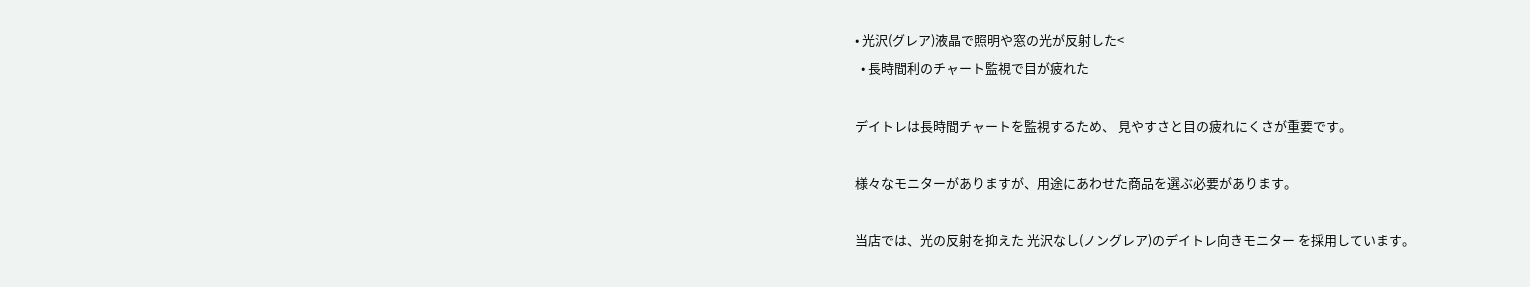• 光沢(グレア)液晶で照明や窓の光が反射した<
  • 長時間利のチャート監視で目が疲れた

デイトレは長時間チャートを監視するため、 見やすさと目の疲れにくさが重要です。

様々なモニターがありますが、用途にあわせた商品を選ぶ必要があります。

当店では、光の反射を抑えた 光沢なし(ノングレア)のデイトレ向きモニター を採用しています。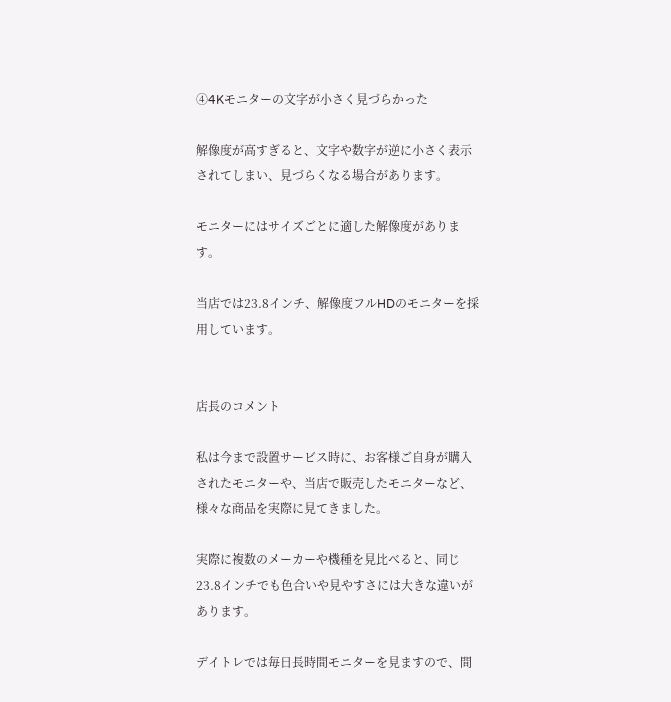④4Kモニターの文字が小さく見づらかった

解像度が高すぎると、文字や数字が逆に小さく表示されてしまい、見づらくなる場合があります。

モニターにはサイズごとに適した解像度があります。

当店では23.8インチ、解像度フルHDのモニターを採用しています。


店長のコメント

私は今まで設置サービス時に、お客様ご自身が購入されたモニターや、当店で販売したモニターなど、様々な商品を実際に見てきました。

実際に複数のメーカーや機種を見比べると、同じ23.8インチでも色合いや見やすさには大きな違いがあります。

デイトレでは毎日長時間モニターを見ますので、間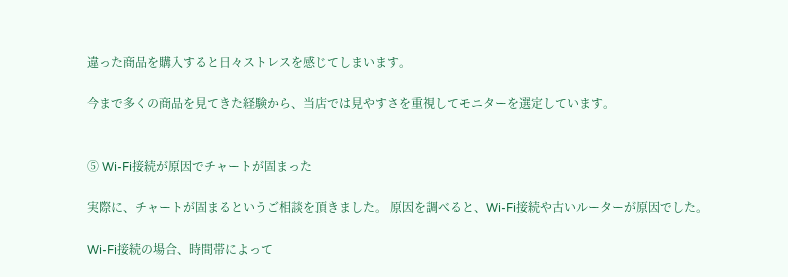違った商品を購入すると日々ストレスを感じてしまいます。

今まで多くの商品を見てきた経験から、当店では見やすさを重視してモニターを選定しています。


⑤ Wi-Fi接続が原因でチャートが固まった

実際に、チャートが固まるというご相談を頂きました。 原因を調べると、Wi-Fi接続や古いルーターが原因でした。

Wi-Fi接続の場合、時間帯によって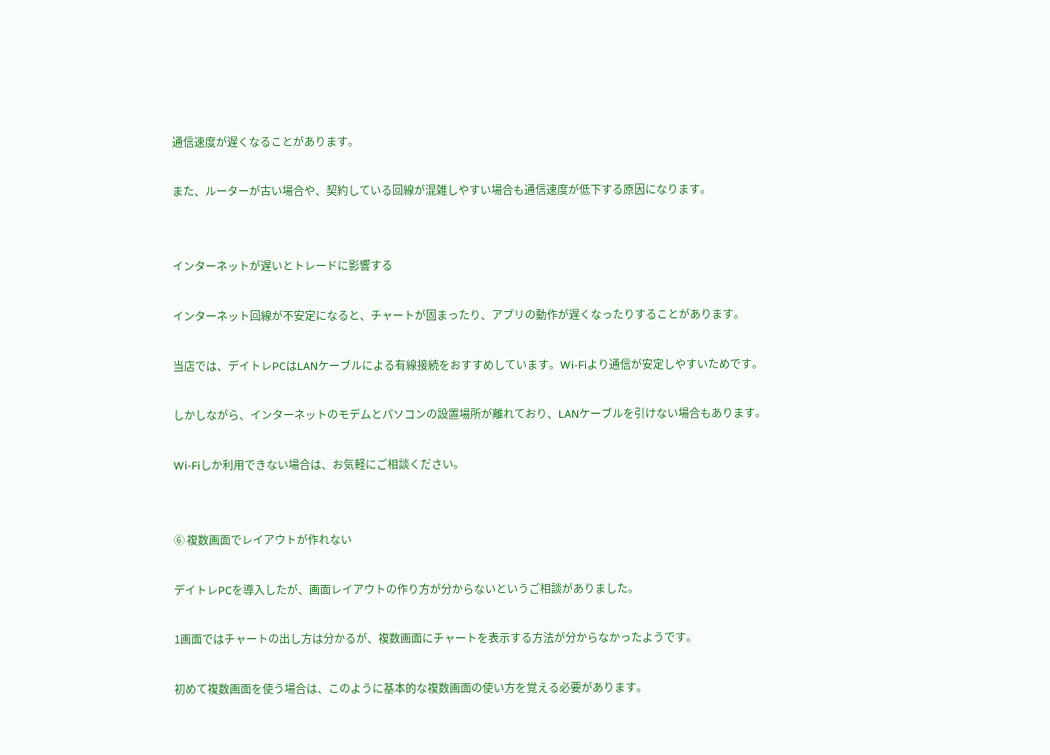通信速度が遅くなることがあります。

また、ルーターが古い場合や、契約している回線が混雑しやすい場合も通信速度が低下する原因になります。


インターネットが遅いとトレードに影響する

インターネット回線が不安定になると、チャートが固まったり、アプリの動作が遅くなったりすることがあります。

当店では、デイトレPCはLANケーブルによる有線接続をおすすめしています。Wi-Fiより通信が安定しやすいためです。

しかしながら、インターネットのモデムとパソコンの設置場所が離れており、LANケーブルを引けない場合もあります。

Wi-Fiしか利用できない場合は、お気軽にご相談ください。


⑥ 複数画面でレイアウトが作れない

デイトレPCを導入したが、画面レイアウトの作り方が分からないというご相談がありました。

1画面ではチャートの出し方は分かるが、複数画面にチャートを表示する方法が分からなかったようです。

初めて複数画面を使う場合は、このように基本的な複数画面の使い方を覚える必要があります。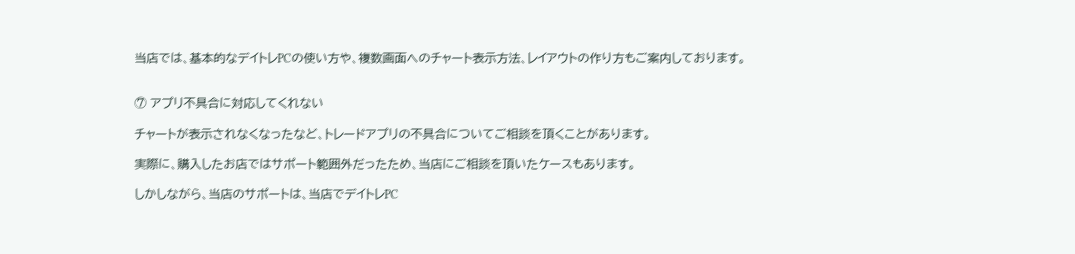当店では、基本的なデイトレPCの使い方や、複数画面へのチャート表示方法、レイアウトの作り方もご案内しております。


⑦ アプリ不具合に対応してくれない

チャートが表示されなくなったなど、トレードアプリの不具合についてご相談を頂くことがあります。

実際に、購入したお店ではサポート範囲外だったため、当店にご相談を頂いたケースもあります。

しかしながら、当店のサポートは、当店でデイトレPC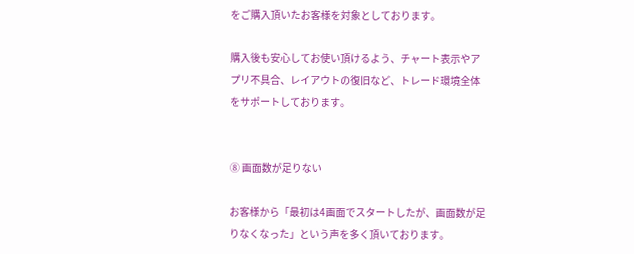をご購入頂いたお客様を対象としております。

購入後も安心してお使い頂けるよう、チャート表示やアプリ不具合、レイアウトの復旧など、トレード環境全体をサポートしております。


⑧ 画面数が足りない

お客様から「最初は4画面でスタートしたが、画面数が足りなくなった」という声を多く頂いております。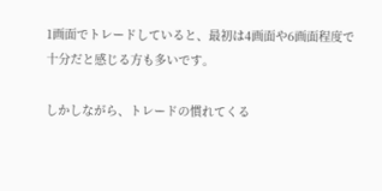1画面でトレードしていると、最初は4画面や6画面程度で十分だと感じる方も多いです。

しかしながら、トレードの慣れてくる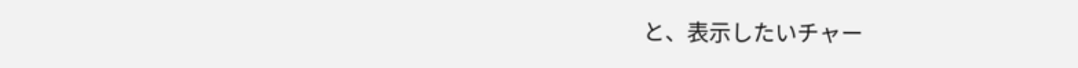と、表示したいチャー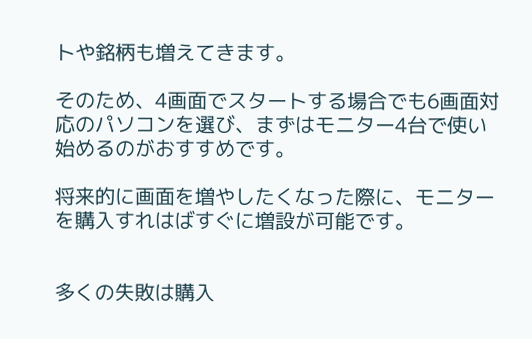トや銘柄も増えてきます。

そのため、4画面でスタートする場合でも6画面対応のパソコンを選び、まずはモニター4台で使い始めるのがおすすめです。

将来的に画面を増やしたくなった際に、モニターを購入すれはばすぐに増設が可能です。


多くの失敗は購入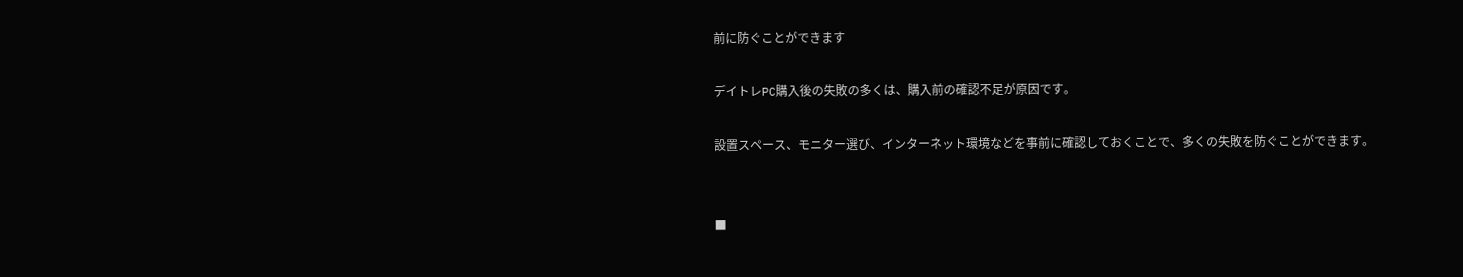前に防ぐことができます

デイトレPC購入後の失敗の多くは、購入前の確認不足が原因です。

設置スペース、モニター選び、インターネット環境などを事前に確認しておくことで、多くの失敗を防ぐことができます。


■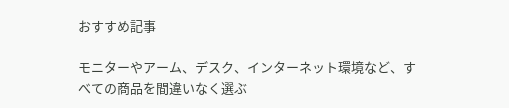おすすめ記事

モニターやアーム、デスク、インターネット環境など、すべての商品を間違いなく選ぶ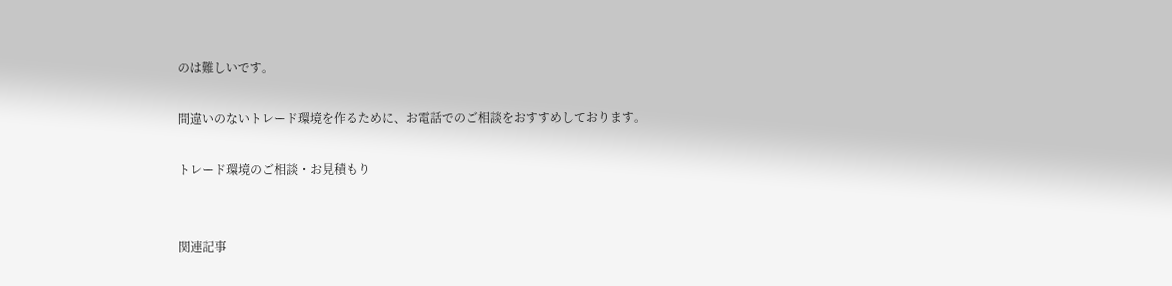のは難しいです。

間違いのないトレード環境を作るために、お電話でのご相談をおすすめしております。

トレード環境のご相談・お見積もり


関連記事